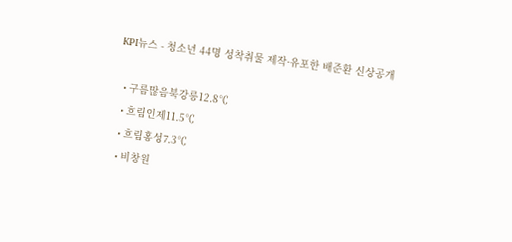KPI뉴스 - 청소년 44명 성착취물 제작·유포한 배준환 신상공개

  • 구름많음북강릉12.8℃
  • 흐림인제11.5℃
  • 흐림홍성7.3℃
  • 비창원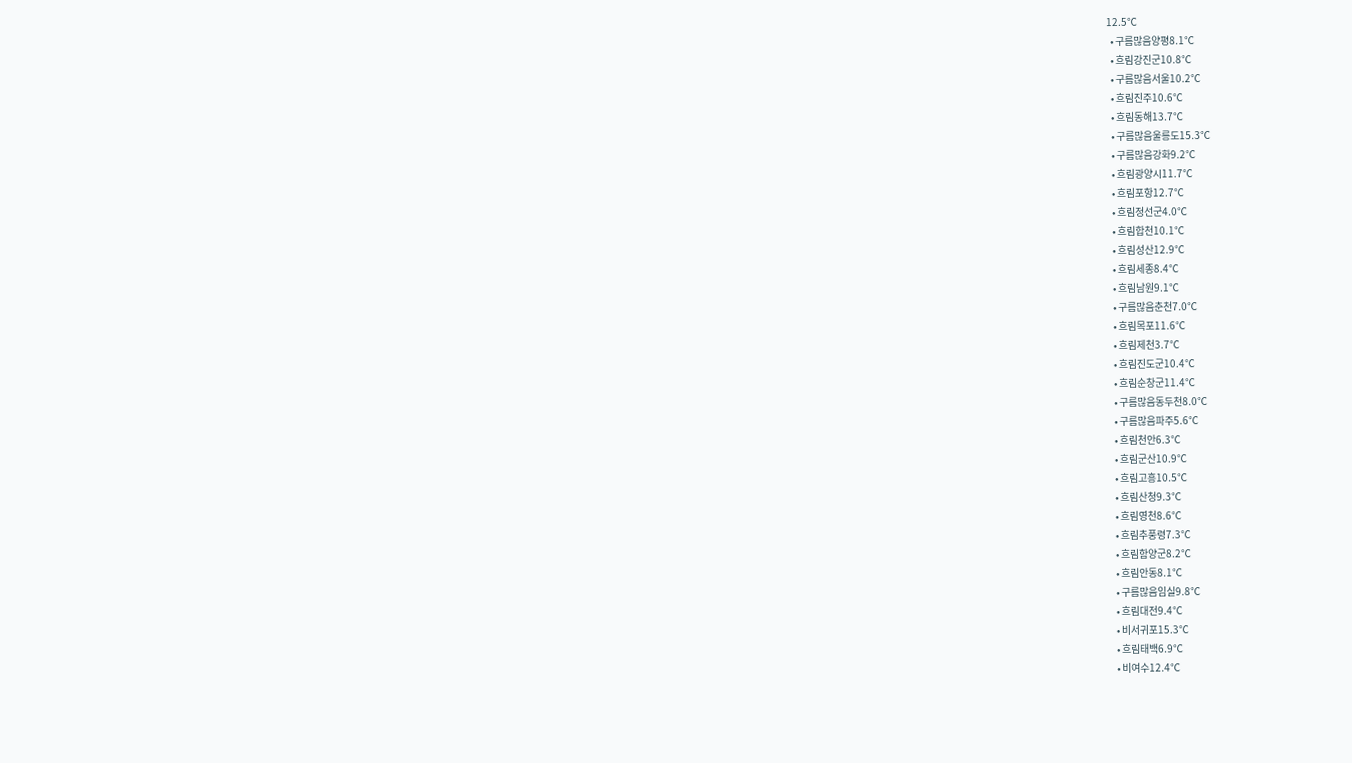12.5℃
  • 구름많음양평8.1℃
  • 흐림강진군10.8℃
  • 구름많음서울10.2℃
  • 흐림진주10.6℃
  • 흐림동해13.7℃
  • 구름많음울릉도15.3℃
  • 구름많음강화9.2℃
  • 흐림광양시11.7℃
  • 흐림포항12.7℃
  • 흐림정선군4.0℃
  • 흐림합천10.1℃
  • 흐림성산12.9℃
  • 흐림세종8.4℃
  • 흐림남원9.1℃
  • 구름많음춘천7.0℃
  • 흐림목포11.6℃
  • 흐림제천3.7℃
  • 흐림진도군10.4℃
  • 흐림순창군11.4℃
  • 구름많음동두천8.0℃
  • 구름많음파주5.6℃
  • 흐림천안6.3℃
  • 흐림군산10.9℃
  • 흐림고흥10.5℃
  • 흐림산청9.3℃
  • 흐림영천8.6℃
  • 흐림추풍령7.3℃
  • 흐림함양군8.2℃
  • 흐림안동8.1℃
  • 구름많음임실9.8℃
  • 흐림대전9.4℃
  • 비서귀포15.3℃
  • 흐림태백6.9℃
  • 비여수12.4℃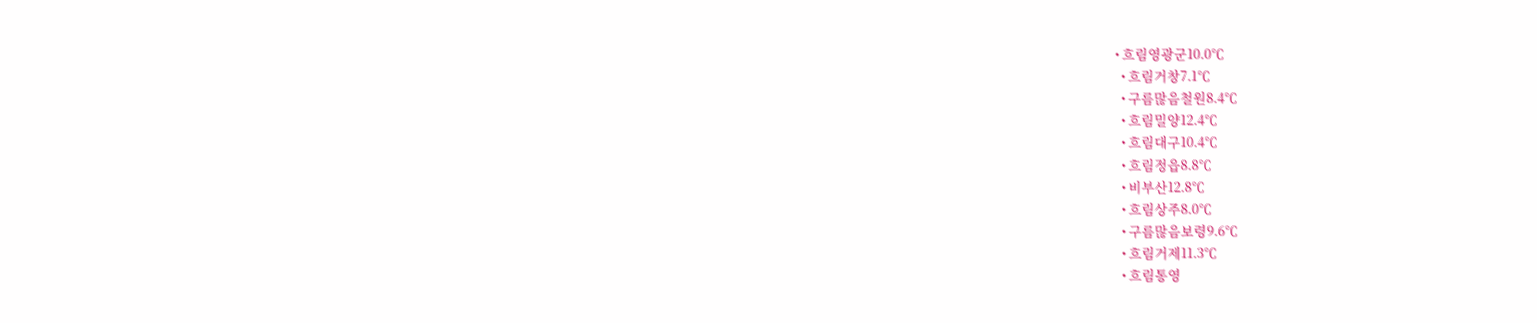• 흐림영광군10.0℃
  • 흐림거창7.1℃
  • 구름많음철원8.4℃
  • 흐림밀양12.4℃
  • 흐림대구10.4℃
  • 흐림정읍8.8℃
  • 비부산12.8℃
  • 흐림상주8.0℃
  • 구름많음보령9.6℃
  • 흐림거제11.3℃
  • 흐림통영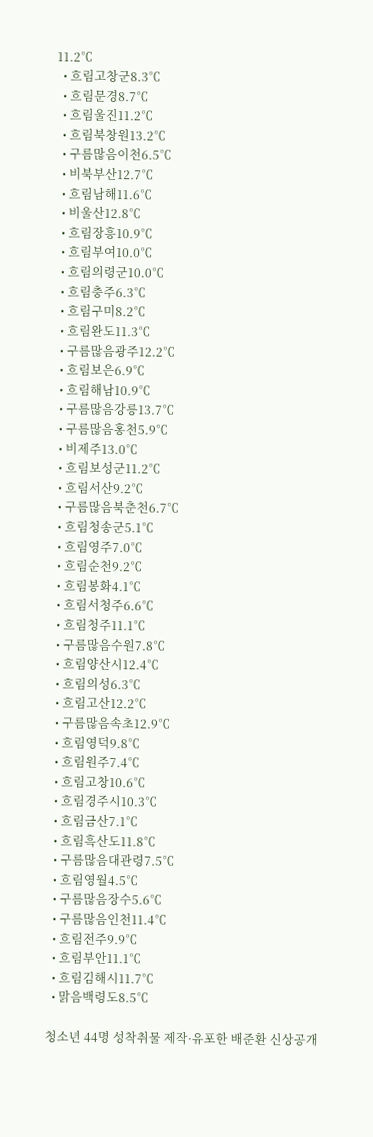11.2℃
  • 흐림고창군8.3℃
  • 흐림문경8.7℃
  • 흐림울진11.2℃
  • 흐림북창원13.2℃
  • 구름많음이천6.5℃
  • 비북부산12.7℃
  • 흐림남해11.6℃
  • 비울산12.8℃
  • 흐림장흥10.9℃
  • 흐림부여10.0℃
  • 흐림의령군10.0℃
  • 흐림충주6.3℃
  • 흐림구미8.2℃
  • 흐림완도11.3℃
  • 구름많음광주12.2℃
  • 흐림보은6.9℃
  • 흐림해남10.9℃
  • 구름많음강릉13.7℃
  • 구름많음홍천5.9℃
  • 비제주13.0℃
  • 흐림보성군11.2℃
  • 흐림서산9.2℃
  • 구름많음북춘천6.7℃
  • 흐림청송군5.1℃
  • 흐림영주7.0℃
  • 흐림순천9.2℃
  • 흐림봉화4.1℃
  • 흐림서청주6.6℃
  • 흐림청주11.1℃
  • 구름많음수원7.8℃
  • 흐림양산시12.4℃
  • 흐림의성6.3℃
  • 흐림고산12.2℃
  • 구름많음속초12.9℃
  • 흐림영덕9.8℃
  • 흐림원주7.4℃
  • 흐림고창10.6℃
  • 흐림경주시10.3℃
  • 흐림금산7.1℃
  • 흐림흑산도11.8℃
  • 구름많음대관령7.5℃
  • 흐림영월4.5℃
  • 구름많음장수5.6℃
  • 구름많음인천11.4℃
  • 흐림전주9.9℃
  • 흐림부안11.1℃
  • 흐림김해시11.7℃
  • 맑음백령도8.5℃

청소년 44명 성착취물 제작·유포한 배준환 신상공개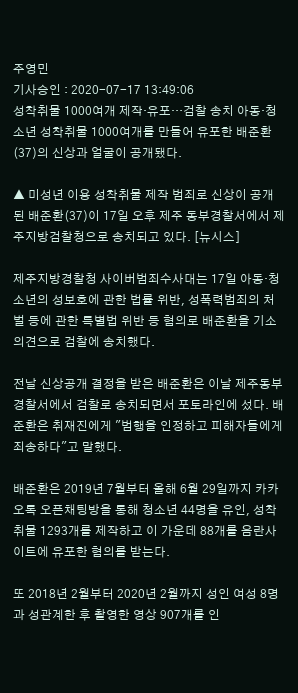주영민
기사승인 : 2020-07-17 13:49:06
성착취물 1000여개 제작·유포…검찰 송치 아동·청소년 성착취물 1000여개를 만들어 유포한 배준환(37)의 신상과 얼굴이 공개됐다.

▲ 미성년 이용 성착취물 제작 범죄로 신상이 공개된 배준환(37)이 17일 오후 제주 동부경찰서에서 제주지방검찰청으로 송치되고 있다. [뉴시스]

제주지방경찰청 사이버범죄수사대는 17일 아동·청소년의 성보호에 관한 법률 위반, 성폭력범죄의 처벌 등에 관한 특별법 위반 등 혐의로 배준환을 기소의견으로 검찰에 송치했다.

전날 신상공개 결정을 받은 배준환은 이날 제주동부경찰서에서 검찰로 송치되면서 포토라인에 섰다. 배준환은 취재진에게 "범행을 인정하고 피해자들에게 죄송하다"고 말했다.

배준환은 2019년 7월부터 올해 6월 29일까지 카카오톡 오픈채팅방을 통해 청소년 44명을 유인, 성착취물 1293개를 제작하고 이 가운데 88개를 음란사이트에 유포한 혐의를 받는다.

또 2018년 2월부터 2020년 2월까지 성인 여성 8명과 성관계한 후 촬영한 영상 907개를 인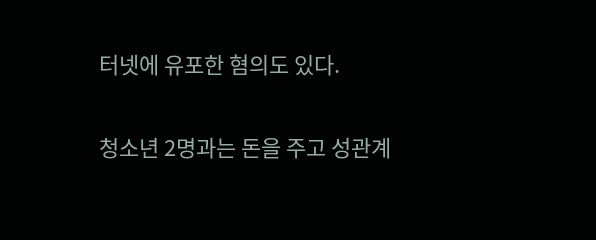터넷에 유포한 혐의도 있다.

청소년 2명과는 돈을 주고 성관계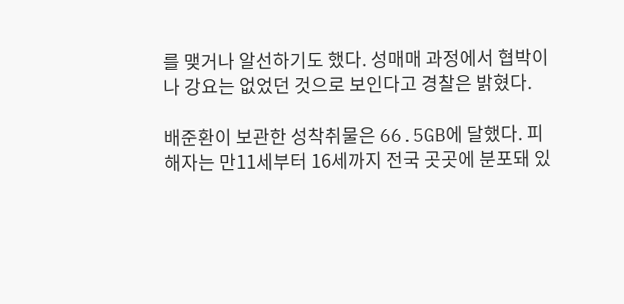를 맺거나 알선하기도 했다. 성매매 과정에서 협박이나 강요는 없었던 것으로 보인다고 경찰은 밝혔다.

배준환이 보관한 성착취물은 66.5GB에 달했다. 피해자는 만11세부터 16세까지 전국 곳곳에 분포돼 있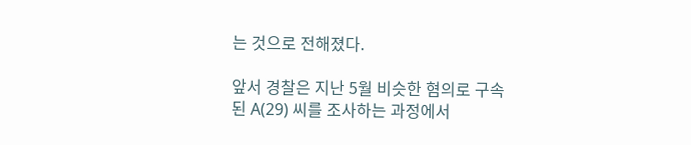는 것으로 전해졌다.

앞서 경찰은 지난 5월 비슷한 혐의로 구속된 A(29) 씨를 조사하는 과정에서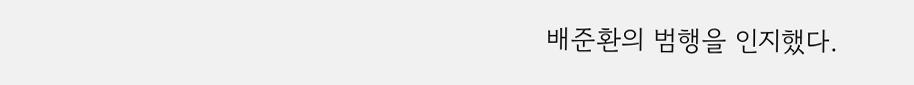배준환의 범행을 인지했다.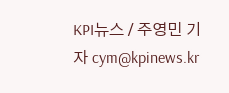KPI뉴스 / 주영민 기자 cym@kpinews.kr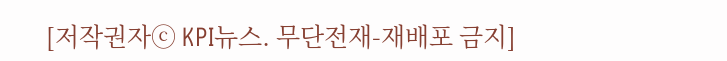[저작권자ⓒ KPI뉴스. 무단전재-재배포 금지]